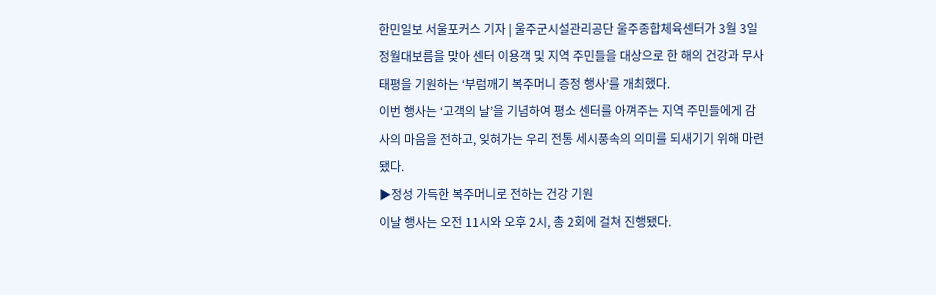한민일보 서울포커스 기자 | 울주군시설관리공단 울주종합체육센터가 3월 3일 정월대보름을 맞아 센터 이용객 및 지역 주민들을 대상으로 한 해의 건강과 무사태평을 기원하는 ‘부럼깨기 복주머니 증정 행사’를 개최했다.
이번 행사는 ‘고객의 날’을 기념하여 평소 센터를 아껴주는 지역 주민들에게 감사의 마음을 전하고, 잊혀가는 우리 전통 세시풍속의 의미를 되새기기 위해 마련됐다.
▶정성 가득한 복주머니로 전하는 건강 기원
이날 행사는 오전 11시와 오후 2시, 총 2회에 걸쳐 진행됐다.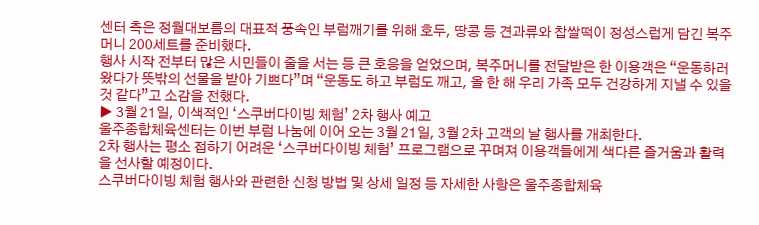센터 측은 정월대보름의 대표적 풍속인 부럼깨기를 위해 호두, 땅콩 등 견과류와 찹쌀떡이 정성스럽게 담긴 복주머니 200세트를 준비했다.
행사 시작 전부터 많은 시민들이 줄을 서는 등 큰 호응을 얻었으며, 복주머니를 전달받은 한 이용객은 “운동하러 왔다가 뜻밖의 선물을 받아 기쁘다”며 “운동도 하고 부럼도 깨고, 올 한 해 우리 가족 모두 건강하게 지낼 수 있을 것 같다”고 소감을 전했다.
▶ 3월 21일, 이색적인 ‘스쿠버다이빙 체험’ 2차 행사 예고
울주종합체육센터는 이번 부럼 나눔에 이어 오는 3월 21일, 3월 2차 고객의 날 행사를 개최한다.
2차 행사는 평소 접하기 어려운 ‘스쿠버다이빙 체험’ 프로그램으로 꾸며져 이용객들에게 색다른 즐거움과 활력을 선사할 예정이다.
스쿠버다이빙 체험 행사와 관련한 신청 방법 및 상세 일정 등 자세한 사항은 울주종합체육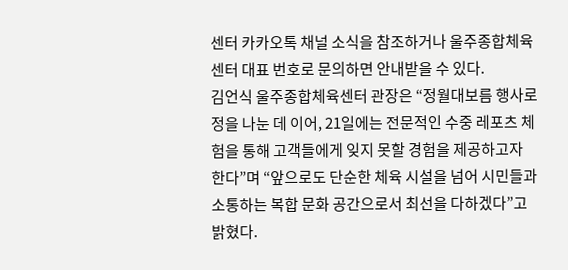센터 카카오톡 채널 소식을 참조하거나 울주종합체육센터 대표 번호로 문의하면 안내받을 수 있다.
김언식 울주종합체육센터 관장은 “정월대보름 행사로 정을 나눈 데 이어, 21일에는 전문적인 수중 레포츠 체험을 통해 고객들에게 잊지 못할 경험을 제공하고자 한다”며 “앞으로도 단순한 체육 시설을 넘어 시민들과 소통하는 복합 문화 공간으로서 최선을 다하겠다”고 밝혔다.